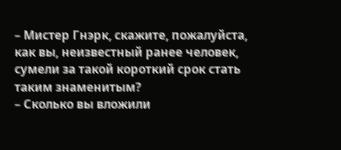– Мистер Гнэрк, скажите, пожалуйста, как вы, неизвестный ранее человек, сумели за такой короткий срок стать таким знаменитым?
– Сколько вы вложили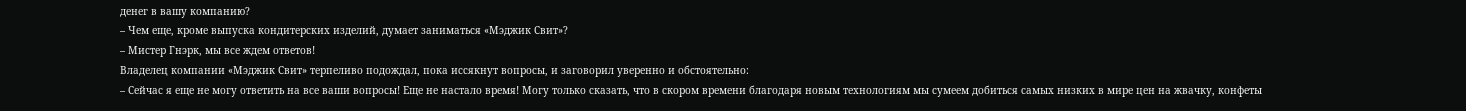денег в вашу компанию?
– Чем еще, кроме выпуска кондитерских изделий, думает заниматься «Мэджик Свит»?
– Мистер Гнэрк, мы все ждем ответов!
Владелец компании «Мэджик Свит» терпеливо подождал, пока иссякнут вопросы, и заговорил уверенно и обстоятельно:
– Сейчас я еще не могу ответить на все ваши вопросы! Еще не настало время! Могу только сказать, что в скором времени благодаря новым технологиям мы сумеем добиться самых низких в мире цен на жвачку, конфеты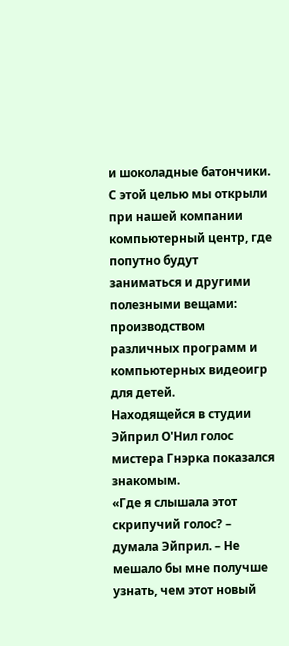и шоколадные батончики. С этой целью мы открыли при нашей компании компьютерный центр, где попутно будут заниматься и другими полезными вещами: производством различных программ и компьютерных видеоигр для детей.
Находящейся в студии Эйприл О'Нил голос мистера Гнэрка показался знакомым.
«Где я слышала этот скрипучий голос? – думала Эйприл. – Не мешало бы мне получше узнать, чем этот новый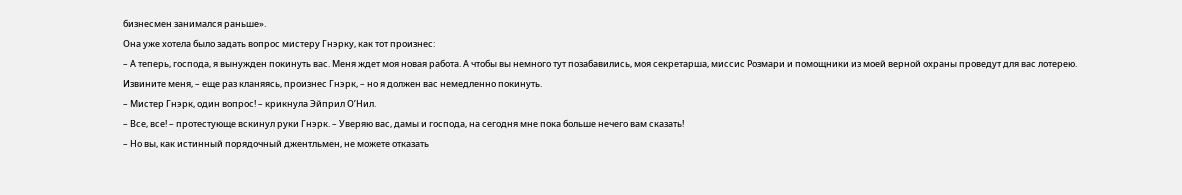бизнесмен занимался раньше».
Она уже хотела было задать вопрос мистеру Гнэрку, как тот произнес:
– А теперь, господа, я вынужден покинуть вас. Меня ждет моя новая работа. А чтобы вы немного тут позабавились, моя секретарша, миссис Розмари и помощники из моей верной охраны проведут для вас лотерею. Извините меня, – еще раз кланяясь, произнес Гнэрк, – но я должен вас немедленно покинуть.
– Мистер Гнэрк, один вопрос! – крикнула Эйприл О’Нил.
– Все, все! – протестующе вскинул руки Гнэрк. – Уверяю вас, дамы и господа, на сегодня мне пока больше нечего вам сказать!
– Но вы, как истинный порядочный джентльмен, не можете отказать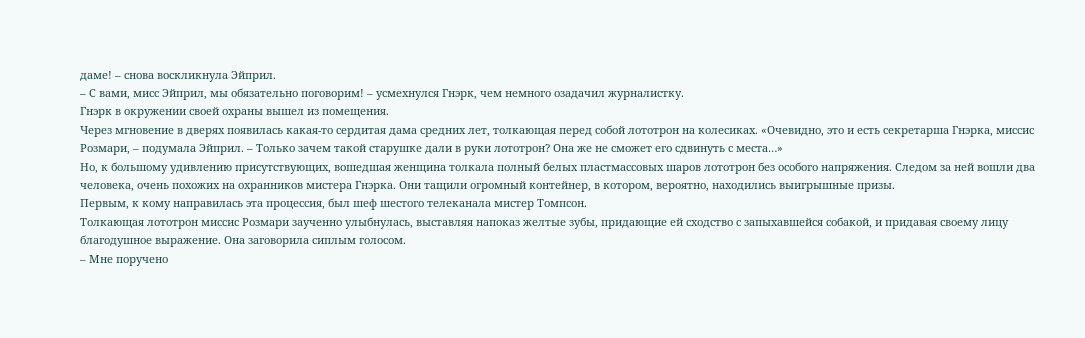даме! – снова воскликнула Эйприл.
– С вами, мисс Эйприл, мы обязательно поговорим! – усмехнулся Гнэрк, чем немного озадачил журналистку.
Гнэрк в окружении своей охраны вышел из помещения.
Через мгновение в дверях появилась какая-то сердитая дама средних лет, толкающая перед собой лототрон на колесиках. «Очевидно, это и есть секретарша Гнэрка, миссис Розмари, – подумала Эйприл. – Только зачем такой старушке дали в руки лототрон? Она же не сможет его сдвинуть с места…»
Но, к большому удивлению присутствующих, вошедшая женщина толкала полный белых пластмассовых шаров лототрон без особого напряжения. Следом за ней вошли два человека, очень похожих на охранников мистера Гнэрка. Они тащили огромный контейнер, в котором, вероятно, находились выигрышные призы.
Первым, к кому направилась эта процессия, был шеф шестого телеканала мистер Томпсон.
Толкающая лототрон миссис Розмари заученно улыбнулась, выставляя напоказ желтые зубы, придающие ей сходство с запыхавшейся собакой, и придавая своему лицу благодушное выражение. Она заговорила сиплым голосом.
– Мне поручено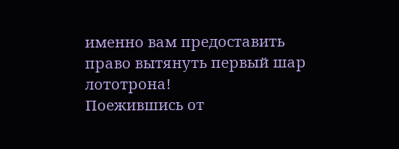именно вам предоставить право вытянуть первый шар лототрона!
Поежившись от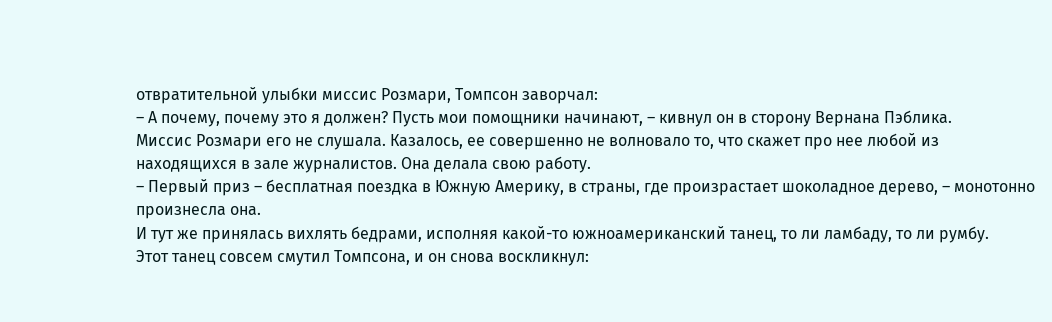отвратительной улыбки миссис Розмари, Томпсон заворчал:
– А почему, почему это я должен? Пусть мои помощники начинают, – кивнул он в сторону Вернана Пэблика.
Миссис Розмари его не слушала. Казалось, ее совершенно не волновало то, что скажет про нее любой из находящихся в зале журналистов. Она делала свою работу.
– Первый приз – бесплатная поездка в Южную Америку, в страны, где произрастает шоколадное дерево, – монотонно произнесла она.
И тут же принялась вихлять бедрами, исполняя какой-то южноамериканский танец, то ли ламбаду, то ли румбу.
Этот танец совсем смутил Томпсона, и он снова воскликнул: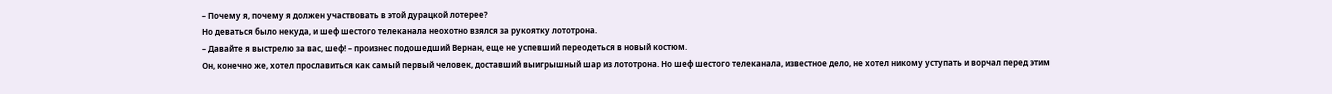– Почему я, почему я должен участвовать в этой дурацкой лотерее?
Но деваться было некуда, и шеф шестого телеканала неохотно взялся за рукоятку лототрона.
– Давайте я выстрелю за вас, шеф! – произнес подошедший Вернан, еще не успевший переодеться в новый костюм.
Он, конечно же, хотел прославиться как самый первый человек, доставший выигрышный шар из лототрона. Но шеф шестого телеканала, известное дело, не хотел никому уступать и ворчал перед этим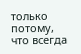только потому, что всегда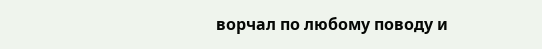ворчал по любому поводу и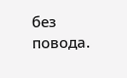без повода.